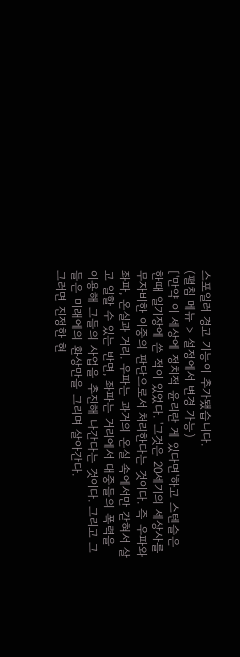스포일러 경고 기능이 추가됐습니다.
(펼침 메뉴 > 설정에서 변경 가능)
['만약 이 세상에 정치적 윤리란 게 있다면'하고 스텐슬은 한때 일기장에 쓴 적이 있었다. '그것은 20세기의 세상사를 무자비한 이중의 판단으로서 처리한다는 것이다. 즉 우파와 좌파, 온실과 거리. 우파는 과거의 온실 속에서만 갇혀서 살고 일할 수 있는 반면, 좌파는 거리에서 대중들의 폭력을 이용해 그들의 사업을 추진해 나간다는 것이다. 그리고 그들은 미래에의 환상만을 그리며 살아간다.
그러면 진정한 현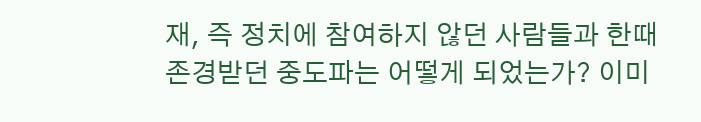재, 즉 정치에 참여하지 않던 사람들과 한때 존경받던 중도파는 어떻게 되었는가? 이미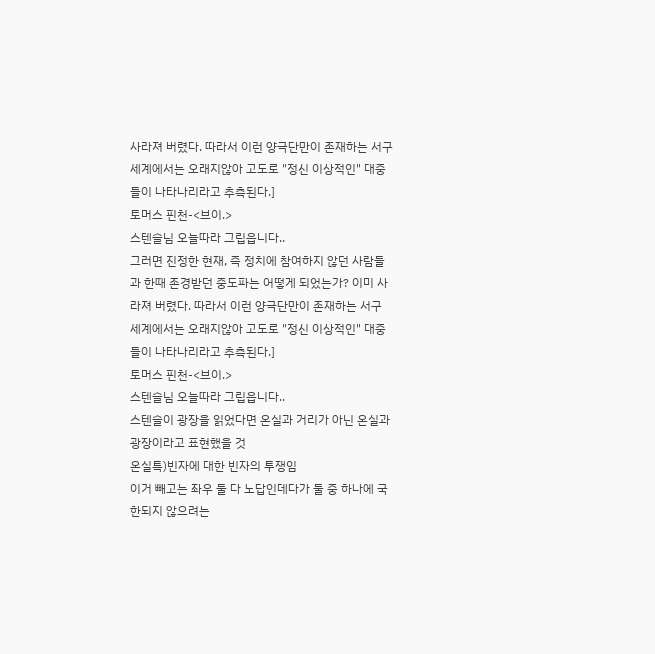사라져 버렸다. 따라서 이런 양극단만이 존재하는 서구 세계에서는 오래지않아 고도로 "정신 이상적인" 대중들이 나타나리라고 추측된다.]
토머스 핀천-<브이.>
스텐슬님 오늘따라 그립읍니다..
그러면 진정한 현재, 즉 정치에 참여하지 않던 사람들과 한때 존경받던 중도파는 어떻게 되었는가? 이미 사라져 버렸다. 따라서 이런 양극단만이 존재하는 서구 세계에서는 오래지않아 고도로 "정신 이상적인" 대중들이 나타나리라고 추측된다.]
토머스 핀천-<브이.>
스텐슬님 오늘따라 그립읍니다..
스텐슬이 광장을 읽었다면 온실과 거리가 아닌 온실과 광장이라고 표현했을 것
온실특)빈자에 대한 빈자의 투쟁임
이거 빼고는 좌우 둘 다 노답인데다가 둘 중 하나에 국한되지 않으려는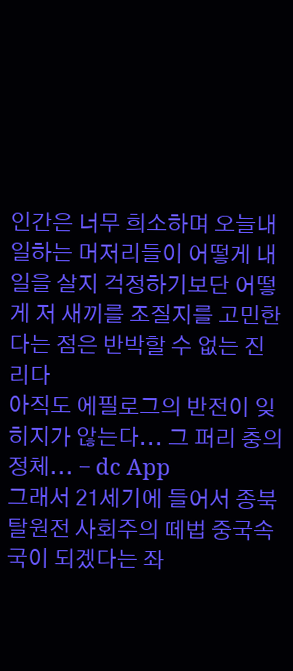인간은 너무 희소하며 오늘내일하는 머저리들이 어떻게 내일을 살지 걱정하기보단 어떻게 저 새끼를 조질지를 고민한다는 점은 반박할 수 없는 진리다
아직도 에필로그의 반전이 잊히지가 않는다... 그 퍼리 충의 정체... - dc App
그래서 21세기에 들어서 종북 탈원전 사회주의 떼법 중국속국이 되겠다는 좌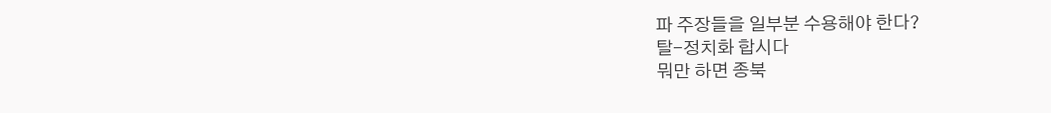파 주장들을 일부분 수용해야 한다?
탈-정치화 합시다
뭐만 하면 종북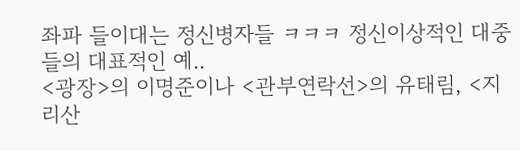좌파 들이대는 정신병자들 ㅋㅋㅋ 정신이상적인 대중들의 대표적인 예..
<광장>의 이명준이나 <관부연락선>의 유태림, <지리산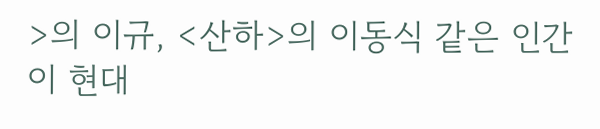>의 이규, <산하>의 이동식 같은 인간이 현대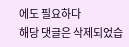에도 필요하다
해당 댓글은 삭제되었습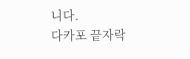니다.
다카포 끝자락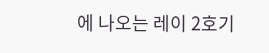에 나오는 레이 2호기